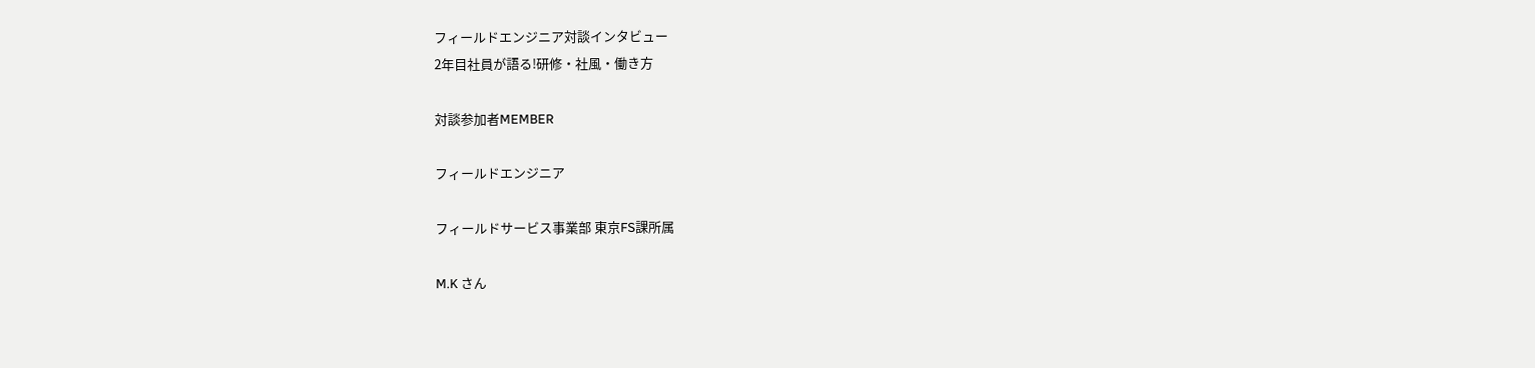フィールドエンジニア対談インタビュー
2年目社員が語る!研修・社風・働き方

対談参加者MEMBER

フィールドエンジニア

フィールドサービス事業部 東京FS課所属

M.K さん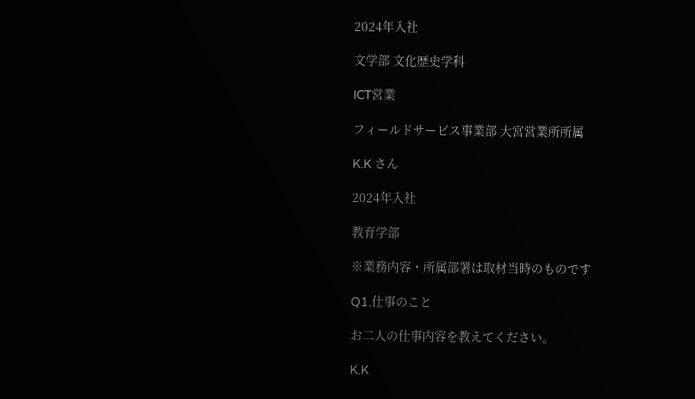2024年入社

文学部 文化歴史学科

ICT営業

フィールドサービス事業部 大宮営業所所属

K.K さん

2024年入社

教育学部

※業務内容・所属部署は取材当時のものです

Q1.仕事のこと

お二人の仕事内容を教えてください。

K.K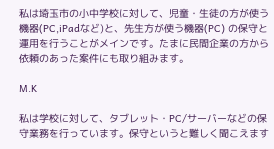私は埼玉市の小中学校に対して、児童・生徒の方が使う機器(PC,iPadなど)と、先生方が使う機器(PC) の保守と運用を行うことがメインです。たまに民間企業の方から依頼のあった案件にも取り組みます。

M.K

私は学校に対して、タブレット・PC/サーバーなどの保守業務を行っています。保守というと難しく聞こえます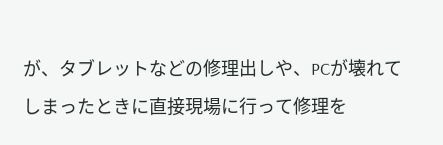が、タブレットなどの修理出しや、PCが壊れてしまったときに直接現場に行って修理を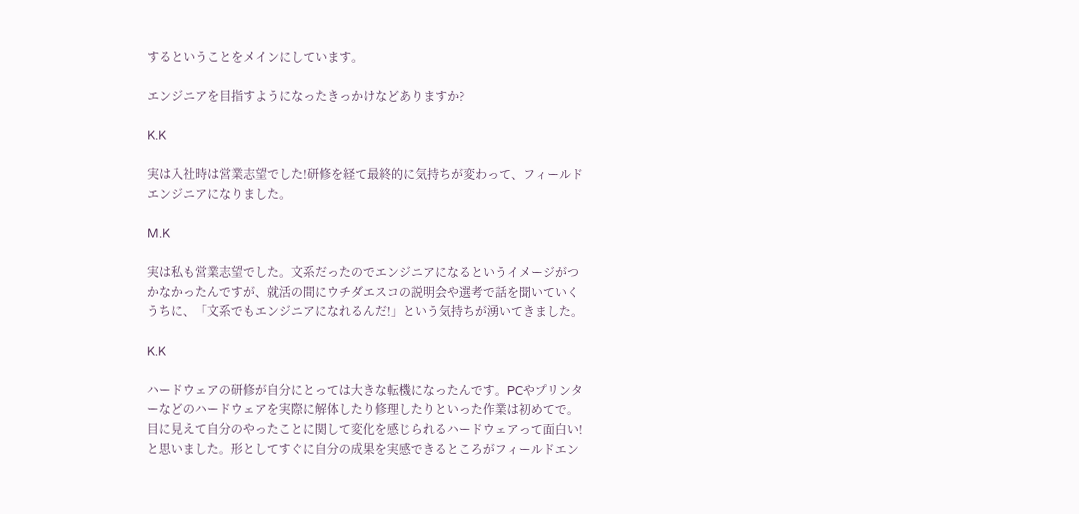するということをメインにしています。

エンジニアを目指すようになったきっかけなどありますか?

K.K

実は入社時は営業志望でした!研修を経て最終的に気持ちが変わって、フィールドエンジニアになりました。

M.K

実は私も営業志望でした。文系だったのでエンジニアになるというイメージがつかなかったんですが、就活の間にウチダエスコの説明会や選考で話を聞いていくうちに、「文系でもエンジニアになれるんだ!」という気持ちが湧いてきました。

K.K

ハードウェアの研修が自分にとっては大きな転機になったんです。PCやプリンターなどのハードウェアを実際に解体したり修理したりといった作業は初めてで。目に見えて自分のやったことに関して変化を感じられるハードウェアって面白い!と思いました。形としてすぐに自分の成果を実感できるところがフィールドエン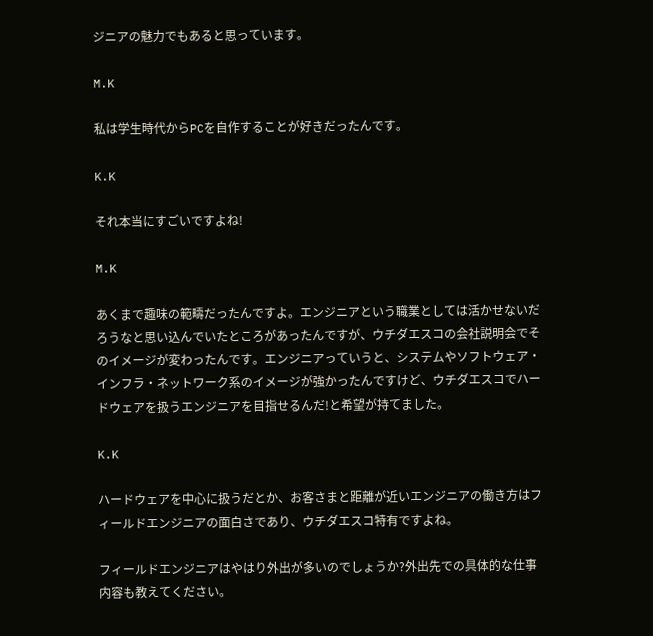ジニアの魅力でもあると思っています。

M.K

私は学生時代からPCを自作することが好きだったんです。

K.K

それ本当にすごいですよね!

M.K

あくまで趣味の範疇だったんですよ。エンジニアという職業としては活かせないだろうなと思い込んでいたところがあったんですが、ウチダエスコの会社説明会でそのイメージが変わったんです。エンジニアっていうと、システムやソフトウェア・インフラ・ネットワーク系のイメージが強かったんですけど、ウチダエスコでハードウェアを扱うエンジニアを目指せるんだ!と希望が持てました。

K.K

ハードウェアを中心に扱うだとか、お客さまと距離が近いエンジニアの働き方はフィールドエンジニアの面白さであり、ウチダエスコ特有ですよね。

フィールドエンジニアはやはり外出が多いのでしょうか?外出先での具体的な仕事内容も教えてください。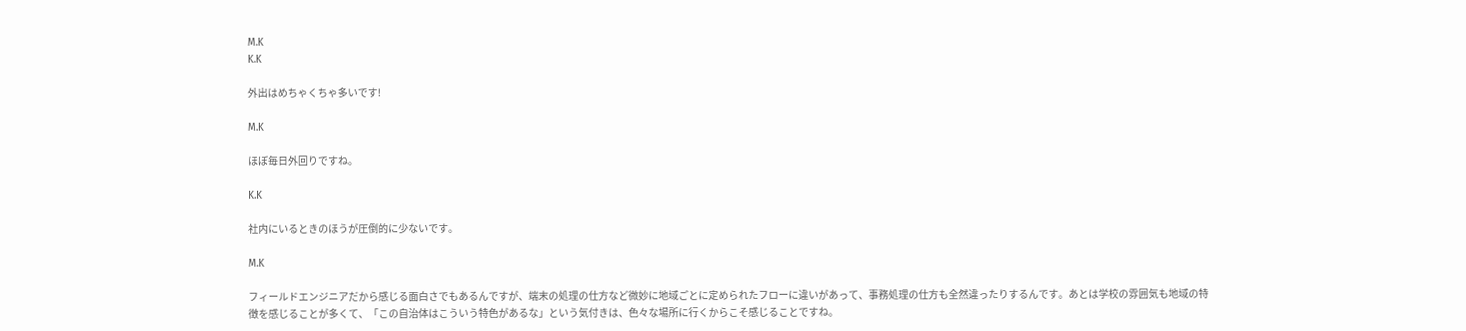M.K
K.K

外出はめちゃくちゃ多いです!

M.K

ほぼ毎日外回りですね。

K.K

社内にいるときのほうが圧倒的に少ないです。

M.K

フィールドエンジニアだから感じる面白さでもあるんですが、端末の処理の仕方など微妙に地域ごとに定められたフローに違いがあって、事務処理の仕方も全然違ったりするんです。あとは学校の雰囲気も地域の特徴を感じることが多くて、「この自治体はこういう特色があるな」という気付きは、色々な場所に行くからこそ感じることですね。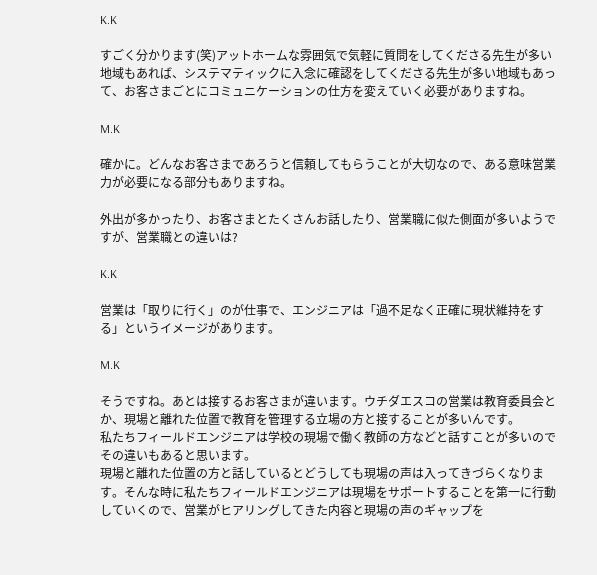K.K

すごく分かります(笑)アットホームな雰囲気で気軽に質問をしてくださる先生が多い地域もあれば、システマティックに入念に確認をしてくださる先生が多い地域もあって、お客さまごとにコミュニケーションの仕方を変えていく必要がありますね。

M.K

確かに。どんなお客さまであろうと信頼してもらうことが大切なので、ある意味営業力が必要になる部分もありますね。

外出が多かったり、お客さまとたくさんお話したり、営業職に似た側面が多いようですが、営業職との違いは?

K.K

営業は「取りに行く」のが仕事で、エンジニアは「過不足なく正確に現状維持をする」というイメージがあります。

M.K

そうですね。あとは接するお客さまが違います。ウチダエスコの営業は教育委員会とか、現場と離れた位置で教育を管理する立場の方と接することが多いんです。
私たちフィールドエンジニアは学校の現場で働く教師の方などと話すことが多いのでその違いもあると思います。
現場と離れた位置の方と話しているとどうしても現場の声は入ってきづらくなります。そんな時に私たちフィールドエンジニアは現場をサポートすることを第一に行動していくので、営業がヒアリングしてきた内容と現場の声のギャップを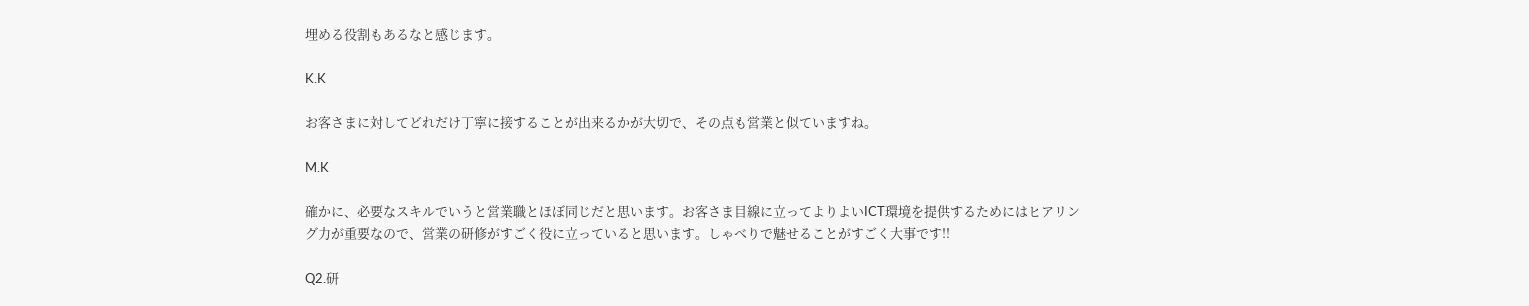埋める役割もあるなと感じます。

K.K

お客さまに対してどれだけ丁寧に接することが出来るかが大切で、その点も営業と似ていますね。

M.K

確かに、必要なスキルでいうと営業職とほぼ同じだと思います。お客さま目線に立ってよりよいICT環境を提供するためにはヒアリング力が重要なので、営業の研修がすごく役に立っていると思います。しゃべりで魅せることがすごく大事です!!

Q2.研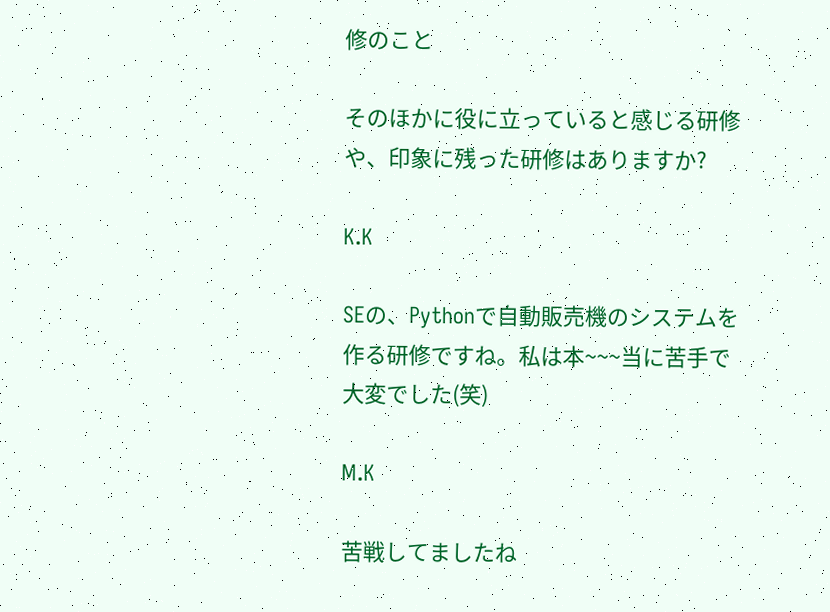修のこと

そのほかに役に立っていると感じる研修や、印象に残った研修はありますか?

K.K

SEの、Pythonで自動販売機のシステムを作る研修ですね。私は本~~~当に苦手で大変でした(笑)

M.K

苦戦してましたね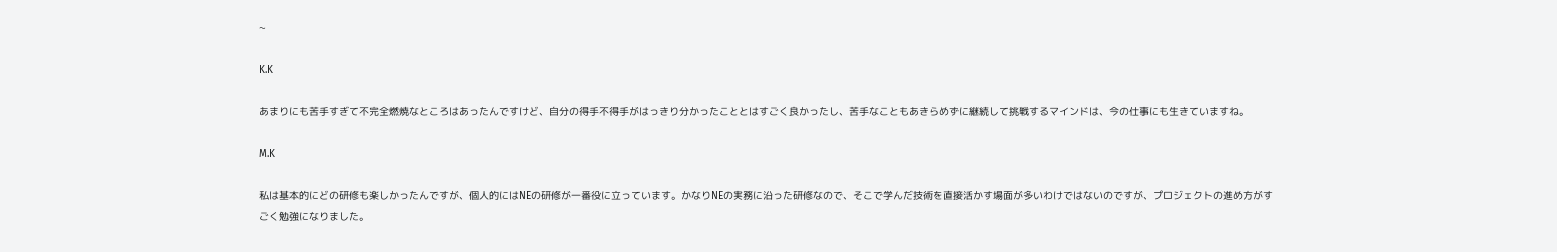~

K.K

あまりにも苦手すぎて不完全燃焼なところはあったんですけど、自分の得手不得手がはっきり分かったこととはすごく良かったし、苦手なこともあきらめずに継続して挑戦するマインドは、今の仕事にも生きていますね。

M.K

私は基本的にどの研修も楽しかったんですが、個人的にはNEの研修が一番役に立っています。かなりNEの実務に沿った研修なので、そこで学んだ技術を直接活かす場面が多いわけではないのですが、プロジェクトの進め方がすごく勉強になりました。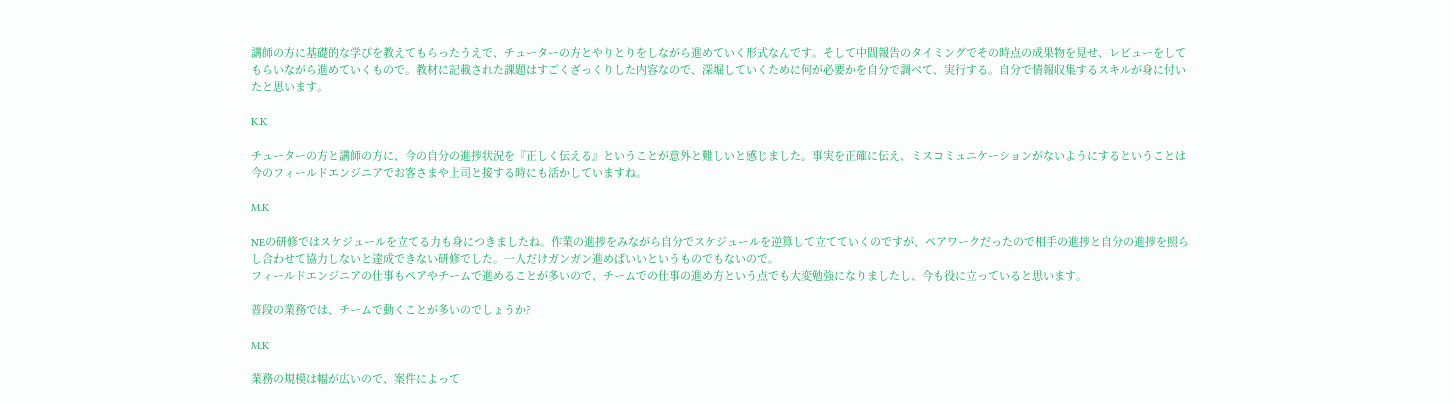講師の方に基礎的な学びを教えてもらったうえで、チューターの方とやりとりをしながら進めていく形式なんです。そして中間報告のタイミングでその時点の成果物を見せ、レビューをしてもらいながら進めていくもので。教材に記載された課題はすごくざっくりした内容なので、深堀していくために何が必要かを自分で調べて、実行する。自分で情報収集するスキルが身に付いたと思います。

K.K

チューターの方と講師の方に、今の自分の進捗状況を『正しく伝える』ということが意外と難しいと感じました。事実を正確に伝え、ミスコミュニケーションがないようにするということは今のフィールドエンジニアでお客さまや上司と接する時にも活かしていますね。

M.K

NEの研修ではスケジュールを立てる力も身につきましたね。作業の進捗をみながら自分でスケジュールを逆算して立てていくのですが、ペアワークだったので相手の進捗と自分の進捗を照らし合わせて協力しないと達成できない研修でした。一人だけガンガン進めばいいというものでもないので。
フィールドエンジニアの仕事もペアやチームで進めることが多いので、チームでの仕事の進め方という点でも大変勉強になりましたし、今も役に立っていると思います。

普段の業務では、チームで動くことが多いのでしょうか?

M.K

業務の規模は幅が広いので、案件によって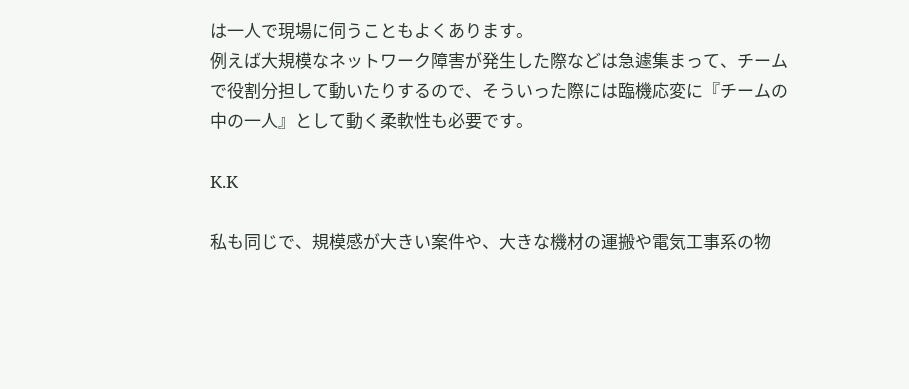は一人で現場に伺うこともよくあります。
例えば大規模なネットワーク障害が発生した際などは急遽集まって、チームで役割分担して動いたりするので、そういった際には臨機応変に『チームの中の一人』として動く柔軟性も必要です。

K.K

私も同じで、規模感が大きい案件や、大きな機材の運搬や電気工事系の物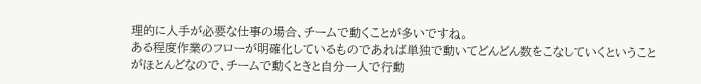理的に人手が必要な仕事の場合、チームで動くことが多いですね。
ある程度作業のフローが明確化しているものであれば単独で動いてどんどん数をこなしていくということがほとんどなので、チームで動くときと自分一人で行動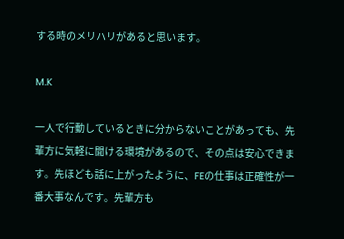する時のメリハリがあると思います。

M.K

一人で行動しているときに分からないことがあっても、先輩方に気軽に聞ける環境があるので、その点は安心できます。先ほども話に上がったように、FEの仕事は正確性が一番大事なんです。先輩方も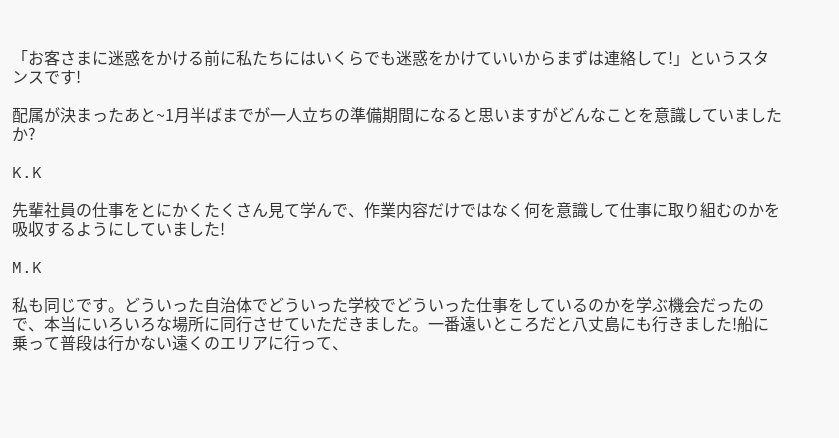「お客さまに迷惑をかける前に私たちにはいくらでも迷惑をかけていいからまずは連絡して!」というスタンスです!

配属が決まったあと~1月半ばまでが一人立ちの準備期間になると思いますがどんなことを意識していましたか?

K.K

先輩社員の仕事をとにかくたくさん見て学んで、作業内容だけではなく何を意識して仕事に取り組むのかを吸収するようにしていました!

M.K

私も同じです。どういった自治体でどういった学校でどういった仕事をしているのかを学ぶ機会だったので、本当にいろいろな場所に同行させていただきました。一番遠いところだと八丈島にも行きました!船に乗って普段は行かない遠くのエリアに行って、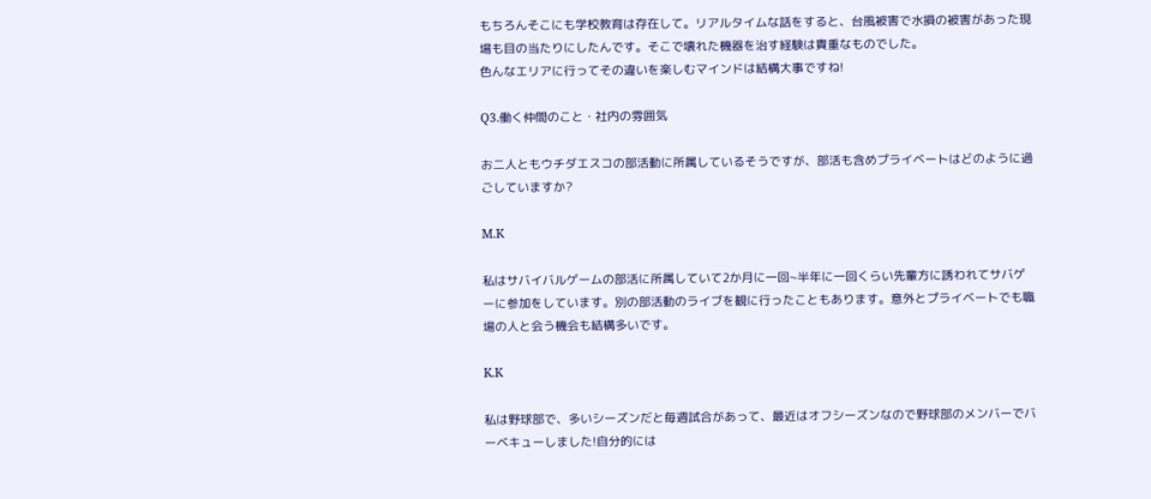もちろんそこにも学校教育は存在して。リアルタイムな話をすると、台風被害で水損の被害があった現場も目の当たりにしたんです。そこで壊れた機器を治す経験は貴重なものでした。
色んなエリアに行ってその違いを楽しむマインドは結構大事ですね!

Q3.働く仲間のこと・社内の雰囲気

お二人ともウチダエスコの部活動に所属しているそうですが、部活も含めプライベートはどのように過ごしていますか?

M.K

私はサバイバルゲームの部活に所属していて2か月に一回~半年に一回くらい先輩方に誘われてサバゲーに参加をしています。別の部活動のライブを観に行ったこともあります。意外とプライベートでも職場の人と会う機会も結構多いです。

K.K

私は野球部で、多いシーズンだと毎週試合があって、最近はオフシーズンなので野球部のメンバーでバーベキューしました!自分的には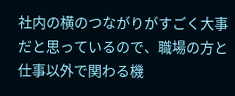社内の横のつながりがすごく大事だと思っているので、職場の方と仕事以外で関わる機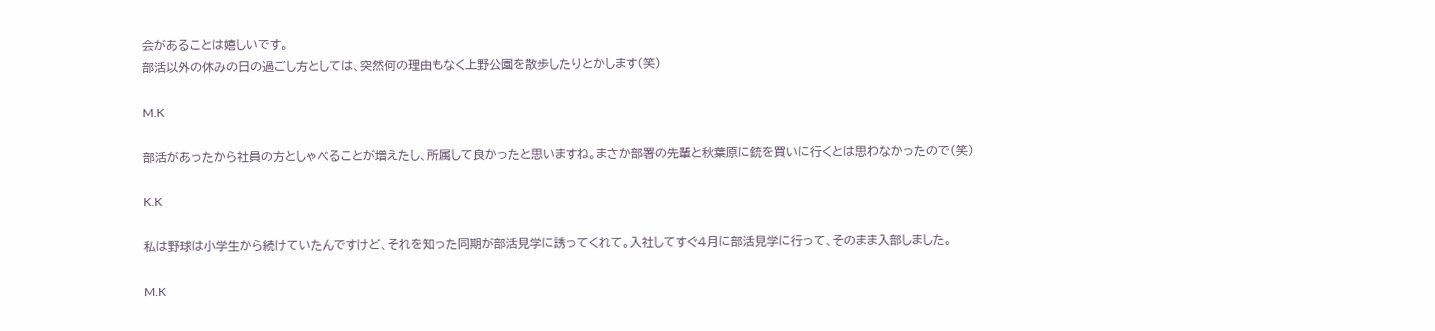会があることは嬉しいです。
部活以外の休みの日の過ごし方としては、突然何の理由もなく上野公園を散歩したりとかします(笑)

M.K

部活があったから社員の方としゃべることが増えたし、所属して良かったと思いますね。まさか部署の先輩と秋葉原に銃を買いに行くとは思わなかったので(笑)

K.K

私は野球は小学生から続けていたんですけど、それを知った同期が部活見学に誘ってくれて。入社してすぐ4月に部活見学に行って、そのまま入部しました。

M.K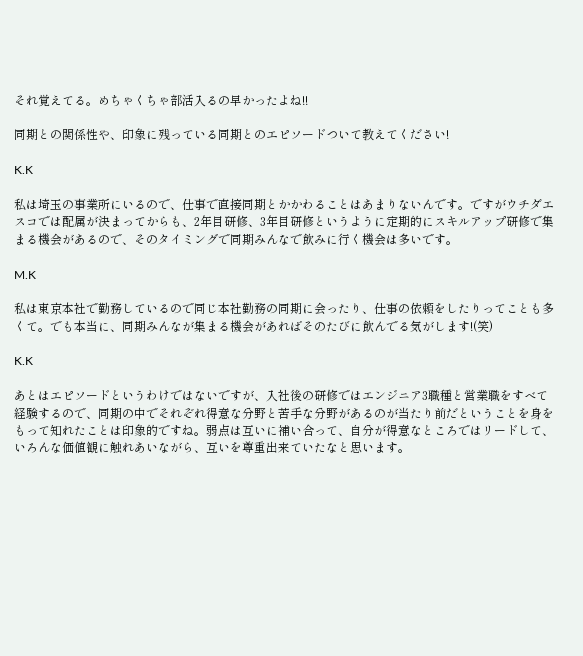それ覚えてる。めちゃくちゃ部活入るの早かったよね!!

同期との関係性や、印象に残っている同期とのエピソードついて教えてください!

K.K

私は埼玉の事業所にいるので、仕事で直接同期とかかわることはあまりないんです。ですがウチダエスコでは配属が決まってからも、2年目研修、3年目研修というように定期的にスキルアップ研修で集まる機会があるので、そのタイミングで同期みんなで飲みに行く機会は多いです。

M.K

私は東京本社で勤務しているので同じ本社勤務の同期に会ったり、仕事の依頼をしたりってことも多くて。でも本当に、同期みんなが集まる機会があればそのたびに飲んでる気がします!(笑)

K.K

あとはエピソードというわけではないですが、入社後の研修ではエンジニア3職種と営業職をすべて経験するので、同期の中でそれぞれ得意な分野と苦手な分野があるのが当たり前だということを身をもって知れたことは印象的ですね。弱点は互いに補い合って、自分が得意なところではリードして、いろんな価値観に触れあいながら、互いを尊重出来ていたなと思います。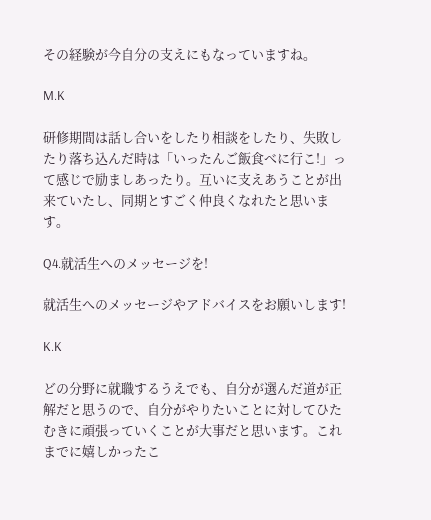その経験が今自分の支えにもなっていますね。

M.K

研修期間は話し合いをしたり相談をしたり、失敗したり落ち込んだ時は「いったんご飯食べに行こ!」って感じで励ましあったり。互いに支えあうことが出来ていたし、同期とすごく仲良くなれたと思います。

Q4.就活生へのメッセージを!

就活生へのメッセージやアドバイスをお願いします!

K.K

どの分野に就職するうえでも、自分が選んだ道が正解だと思うので、自分がやりたいことに対してひたむきに頑張っていくことが大事だと思います。これまでに嬉しかったこ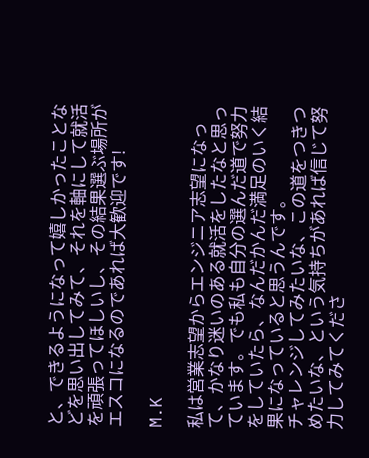と、できるようになって嬉しかったことなどを思い出してみて、それを軸にして就活を頑張ってほしいし、その結果選ぶ場所がエスコになるのであれば大歓迎です!

M.K

私は営業志望からエンジニア志望になって、かなり迷いのある就活をしたなと思っています。でも私も自分の選んだ道で努力をしていたら、なんだかんだ満足のいく結果になっていると思うんです。
チャレンジしてみたいな、この道をつきつめたいな、という気持ちがあれば信じて努力してみてくださ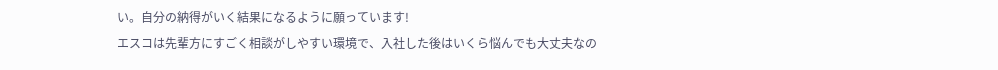い。自分の納得がいく結果になるように願っています!
エスコは先輩方にすごく相談がしやすい環境で、入社した後はいくら悩んでも大丈夫なの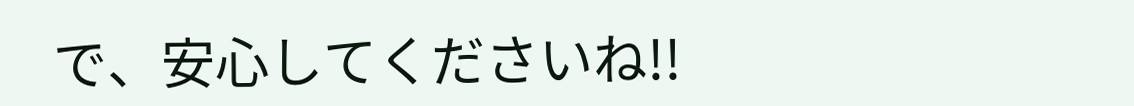で、安心してくださいね!!